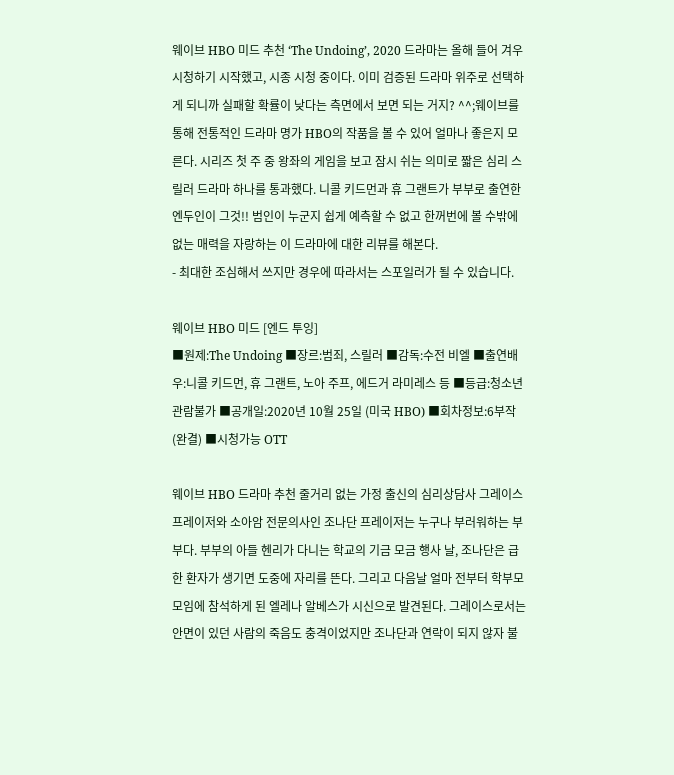웨이브 HBO 미드 추천 ‘The Undoing’, 2020 드라마는 올해 들어 겨우 시청하기 시작했고, 시종 시청 중이다. 이미 검증된 드라마 위주로 선택하게 되니까 실패할 확률이 낮다는 측면에서 보면 되는 거지? ^^;웨이브를 통해 전통적인 드라마 명가 HBO의 작품을 볼 수 있어 얼마나 좋은지 모른다. 시리즈 첫 주 중 왕좌의 게임을 보고 잠시 쉬는 의미로 짧은 심리 스릴러 드라마 하나를 통과했다. 니콜 키드먼과 휴 그랜트가 부부로 출연한 엔두인이 그것!! 범인이 누군지 쉽게 예측할 수 없고 한꺼번에 볼 수밖에 없는 매력을 자랑하는 이 드라마에 대한 리뷰를 해본다.
- 최대한 조심해서 쓰지만 경우에 따라서는 스포일러가 될 수 있습니다.

웨이브 HBO 미드 [엔드 투잉]
■원제:The Undoing ■장르:범죄, 스릴러 ■감독:수전 비엘 ■출연배우:니콜 키드먼, 휴 그랜트, 노아 주프, 에드거 라미레스 등 ■등급:청소년 관람불가 ■공개일:2020년 10월 25일 (미국 HBO) ■회차정보:6부작(완결) ■시청가능 OTT

웨이브 HBO 드라마 추천 줄거리 없는 가정 출신의 심리상담사 그레이스 프레이저와 소아암 전문의사인 조나단 프레이저는 누구나 부러워하는 부부다. 부부의 아들 헨리가 다니는 학교의 기금 모금 행사 날, 조나단은 급한 환자가 생기면 도중에 자리를 뜬다. 그리고 다음날 얼마 전부터 학부모 모임에 참석하게 된 엘레나 알베스가 시신으로 발견된다. 그레이스로서는 안면이 있던 사람의 죽음도 충격이었지만 조나단과 연락이 되지 않자 불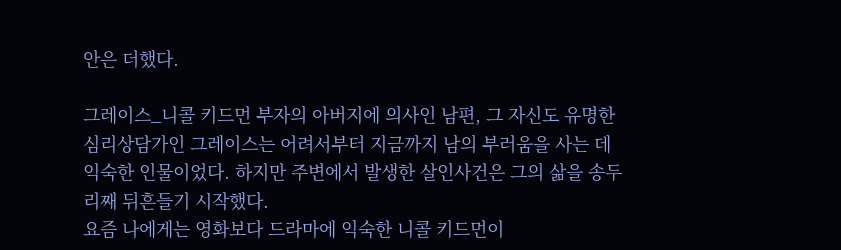안은 더했다.

그레이스_니콜 키드먼 부자의 아버지에 의사인 남편, 그 자신도 유명한 심리상담가인 그레이스는 어려서부터 지금까지 남의 부러움을 사는 데 익숙한 인물이었다. 하지만 주변에서 발생한 살인사건은 그의 삶을 송두리째 뒤흔들기 시작했다.
요즘 나에게는 영화보다 드라마에 익숙한 니콜 키드먼이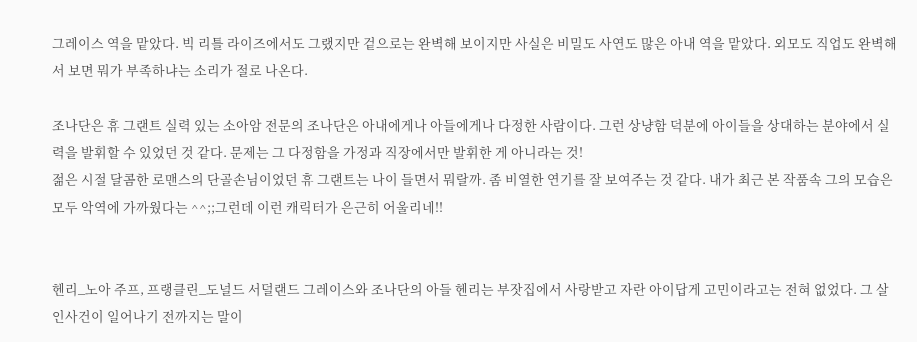그레이스 역을 맡았다. 빅 리틀 라이즈에서도 그랬지만 겉으로는 완벽해 보이지만 사실은 비밀도 사연도 많은 아내 역을 맡았다. 외모도 직업도 완벽해서 보면 뭐가 부족하냐는 소리가 절로 나온다.

조나단은 휴 그랜트 실력 있는 소아암 전문의 조나단은 아내에게나 아들에게나 다정한 사람이다. 그런 상냥함 덕분에 아이들을 상대하는 분야에서 실력을 발휘할 수 있었던 것 같다. 문제는 그 다정함을 가정과 직장에서만 발휘한 게 아니라는 것!
젊은 시절 달콤한 로맨스의 단골손님이었던 휴 그랜트는 나이 들면서 뭐랄까. 좀 비열한 연기를 잘 보여주는 것 같다. 내가 최근 본 작품속 그의 모습은 모두 악역에 가까웠다는 ^^;;그런데 이런 캐릭터가 은근히 어울리네!!


헨리_노아 주프, 프랭클린_도널드 서덜랜드 그레이스와 조나단의 아들 헨리는 부잣집에서 사랑받고 자란 아이답게 고민이라고는 전혀 없었다. 그 살인사건이 일어나기 전까지는 말이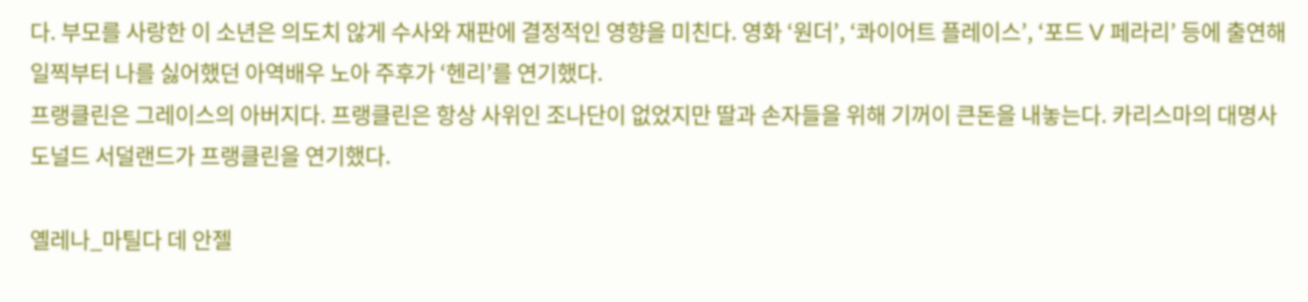다. 부모를 사랑한 이 소년은 의도치 않게 수사와 재판에 결정적인 영향을 미친다. 영화 ‘원더’, ‘콰이어트 플레이스’, ‘포드 V 페라리’ 등에 출연해 일찍부터 나를 싫어했던 아역배우 노아 주후가 ‘헨리’를 연기했다.
프랭클린은 그레이스의 아버지다. 프랭클린은 항상 사위인 조나단이 없었지만 딸과 손자들을 위해 기꺼이 큰돈을 내놓는다. 카리스마의 대명사 도널드 서덜랜드가 프랭클린을 연기했다.

옐레나_마틸다 데 안젤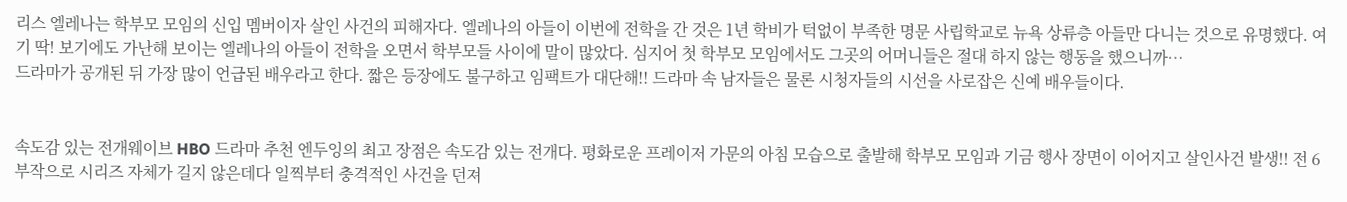리스 엘레나는 학부모 모임의 신입 멤버이자 살인 사건의 피해자다. 엘레나의 아들이 이번에 전학을 간 것은 1년 학비가 턱없이 부족한 명문 사립학교로 뉴욕 상류층 아들만 다니는 것으로 유명했다. 여기 딱! 보기에도 가난해 보이는 엘레나의 아들이 전학을 오면서 학부모들 사이에 말이 많았다. 심지어 첫 학부모 모임에서도 그곳의 어머니들은 절대 하지 않는 행동을 했으니까…
드라마가 공개된 뒤 가장 많이 언급된 배우라고 한다. 짧은 등장에도 불구하고 임팩트가 대단해!! 드라마 속 남자들은 물론 시청자들의 시선을 사로잡은 신예 배우들이다.


속도감 있는 전개웨이브 HBO 드라마 추천 엔두잉의 최고 장점은 속도감 있는 전개다. 평화로운 프레이저 가문의 아침 모습으로 출발해 학부모 모임과 기금 행사 장면이 이어지고 살인사건 발생!! 전 6부작으로 시리즈 자체가 길지 않은데다 일찍부터 충격적인 사건을 던져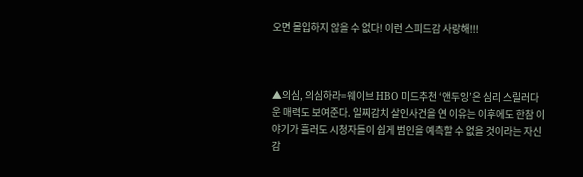오면 몰입하지 않을 수 없다! 이런 스피드감 사랑해!!!



▲의심, 의심하라=웨이브 HBO 미드추천 ‘앤두잉’은 심리 스릴러다운 매력도 보여준다. 일찌감치 살인사건을 연 이유는 이후에도 한참 이야기가 흘러도 시청자들이 쉽게 범인을 예측할 수 없을 것이라는 자신감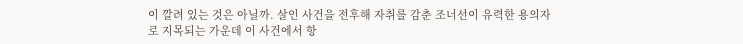이 깔려 있는 것은 아닐까. 살인 사건을 전후해 자취를 감춘 조너선이 유력한 용의자로 지목되는 가운데 이 사건에서 항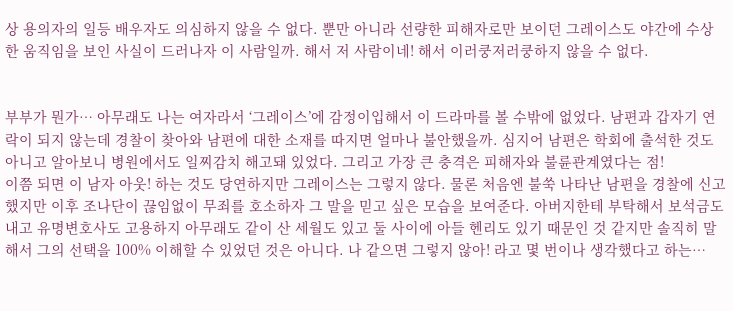상 용의자의 일등 배우자도 의심하지 않을 수 없다. 뿐만 아니라 선량한 피해자로만 보이던 그레이스도 야간에 수상한 움직임을 보인 사실이 드러나자 이 사람일까. 해서 저 사람이네! 해서 이러쿵저러쿵하지 않을 수 없다.


부부가 뭔가… 아무래도 나는 여자라서 ‘그레이스’에 감정이입해서 이 드라마를 볼 수밖에 없었다. 남편과 갑자기 연락이 되지 않는데 경찰이 찾아와 남편에 대한 소재를 따지면 얼마나 불안했을까. 심지어 남편은 학회에 출석한 것도 아니고 알아보니 병원에서도 일찌감치 해고돼 있었다. 그리고 가장 큰 충격은 피해자와 불륜관계였다는 점!
이쯤 되면 이 남자 아웃! 하는 것도 당연하지만 그레이스는 그렇지 않다. 물론 처음엔 불쑥 나타난 남편을 경찰에 신고했지만 이후 조나단이 끊임없이 무죄를 호소하자 그 말을 믿고 싶은 모습을 보여준다. 아버지한테 부탁해서 보석금도 내고 유명변호사도 고용하지 아무래도 같이 산 세월도 있고 둘 사이에 아들 헨리도 있기 때문인 것 같지만 솔직히 말해서 그의 선택을 100% 이해할 수 있었던 것은 아니다. 나 같으면 그렇지 않아! 라고 몇 번이나 생각했다고 하는…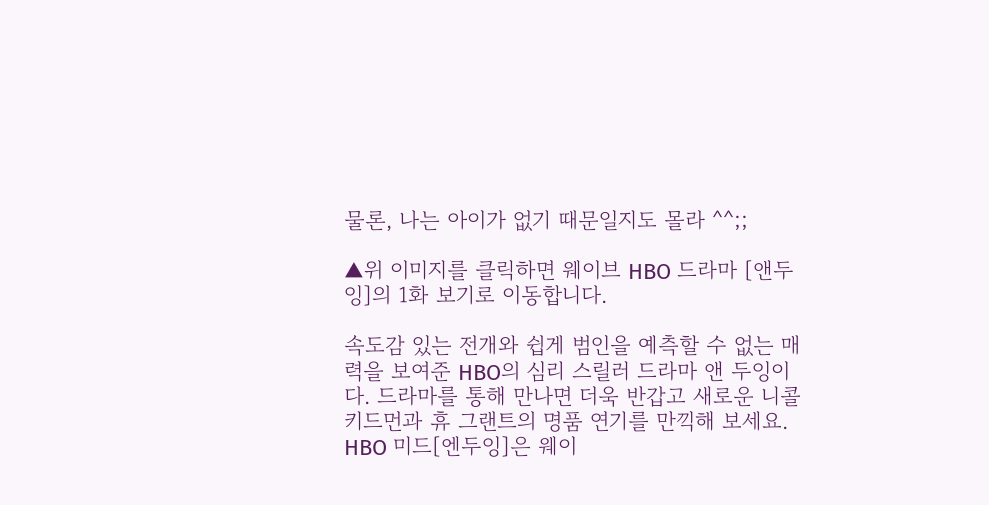물론, 나는 아이가 없기 때문일지도 몰라 ^^;;

▲위 이미지를 클릭하면 웨이브 HBO 드라마 [앤두잉]의 1화 보기로 이동합니다.

속도감 있는 전개와 쉽게 범인을 예측할 수 없는 매력을 보여준 HBO의 심리 스릴러 드라마 앤 두잉이다. 드라마를 통해 만나면 더욱 반갑고 새로운 니콜 키드먼과 휴 그랜트의 명품 연기를 만끽해 보세요.
HBO 미드[엔두잉]은 웨이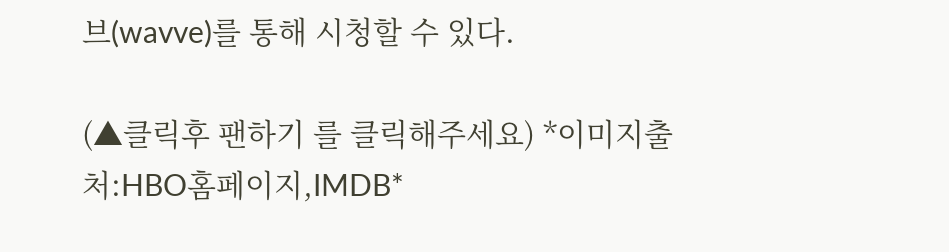브(wavve)를 통해 시청할 수 있다.

(▲클릭후 팬하기 를 클릭해주세요) *이미지출처:HBO홈페이지,IMDB*